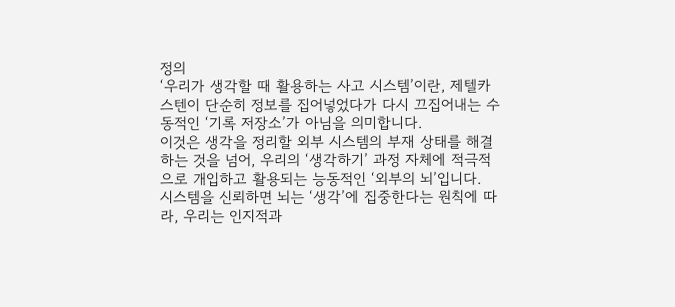정의
‘우리가 생각할 때 활용하는 사고 시스템’이란, 제텔카스텐이 단순히 정보를 집어넣었다가 다시 끄집어내는 수동적인 ‘기록 저장소’가 아님을 의미합니다.
이것은 생각을 정리할 외부 시스템의 부재 상태를 해결하는 것을 넘어, 우리의 ‘생각하기’ 과정 자체에 적극적으로 개입하고 활용되는 능동적인 ‘외부의 뇌’입니다.
시스템을 신뢰하면 뇌는 ‘생각’에 집중한다는 원칙에 따라, 우리는 인지적과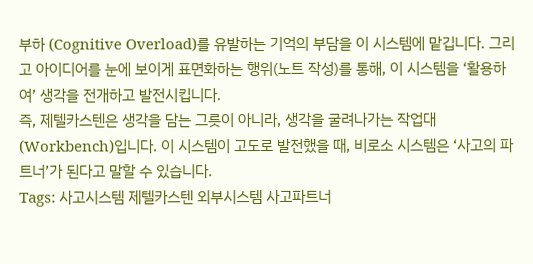부하 (Cognitive Overload)를 유발하는 기억의 부담을 이 시스템에 맡깁니다. 그리고 아이디어를 눈에 보이게 표면화하는 행위(노트 작성)를 통해, 이 시스템을 ‘활용하여’ 생각을 전개하고 발전시킵니다.
즉, 제텔카스텐은 생각을 담는 그릇이 아니라, 생각을 굴려나가는 작업대(Workbench)입니다. 이 시스템이 고도로 발전했을 때, 비로소 시스템은 ‘사고의 파트너’가 된다고 말할 수 있습니다.
Tags: 사고시스템 제텔카스텐 외부시스템 사고파트너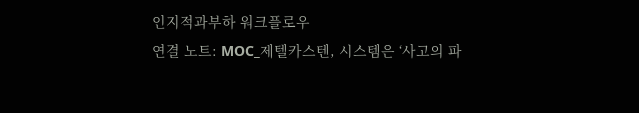인지적과부하 워크플로우
연결 노트: MOC_제텔카스텐, 시스템은 ‘사고의 파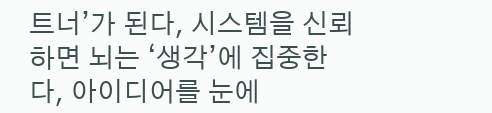트너’가 된다, 시스템을 신뢰하면 뇌는 ‘생각’에 집중한다, 아이디어를 눈에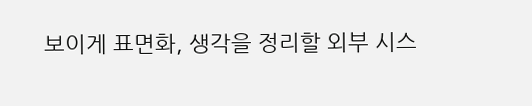보이게 표면화, 생각을 정리할 외부 시스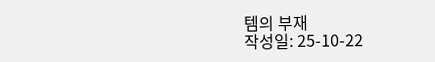템의 부재
작성일: 25-10-22